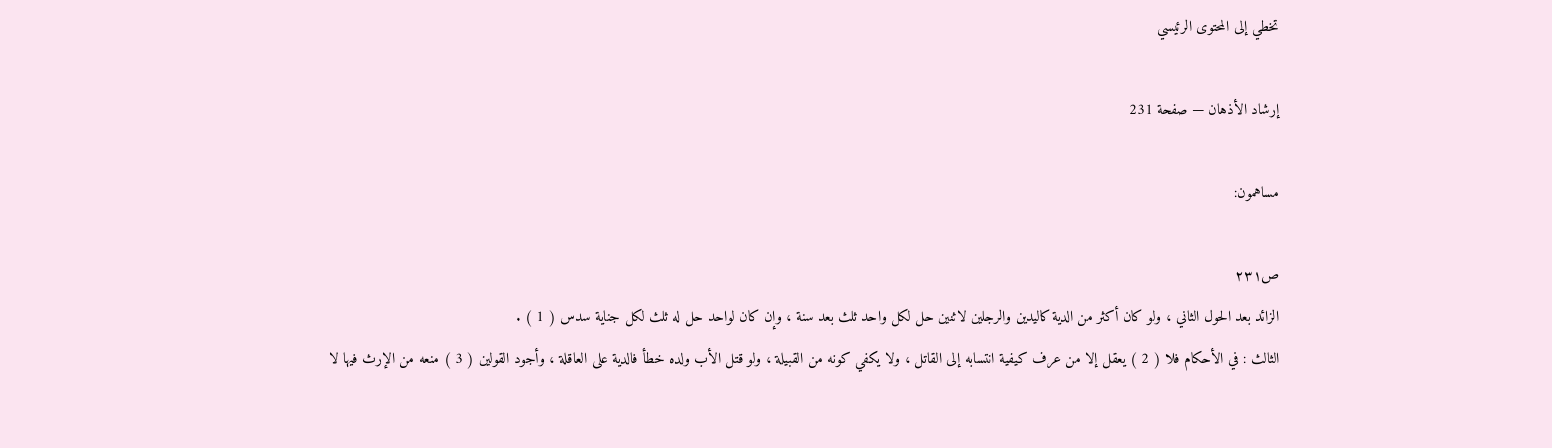تخطي إلى المحتوى الرئيسي

إرشاد الأذهان — صفحة 231

مساهمون:

ص٢٣١
الزائد بعد الحول الثاني ، ولو كان أكثر من الدية كاليدين والرجلين لاثنين حل لكل واحد ثلث بعد سنة ، وإن كان لواحد حل له ثلث لكل جناية سدس ( 1 ) .
الثالث : في الأحكام فلا ( 2 ) يعقل إلا من عرف كيفية انتسابه إلى القاتل ، ولا يكفي كونه من القبيلة ، ولو قتل الأب ولده خطأ فالدية على العاقلة ، وأجود القولين ( 3 ) منعه من الإرث فيها لا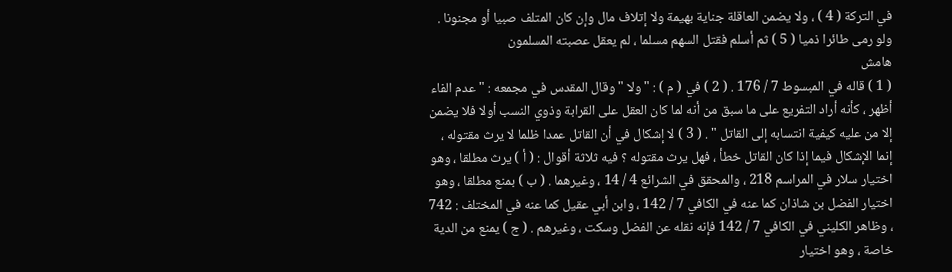في التركة ( 4 ) ، ولا يضمن العاقلة جناية بهيمة ولا إتلاف مال وإن كان المتلف صبيا أو مجنونا . ولو رمى طائرا ذميا ( 5 ) ثم أسلم فقتل السهم مسلما ، لم يعقل عصبته المسلمون
هامش
( 1 ) قاله في المبسوط 7 / 176 . ( 2 ) في ( م ) : " ولا " وقال المقدس في مجمعه : " عدم الفاء أظهر ، كأنه أراد التفريع على ما سبق من أنه لما كان العقل على القرابة وذوي النسب أولا فلا يضمن إلا من عليه كيفية انتسابه إلى القاتل " . ( 3 ) لا إشكال في أن القاتل عمدا ظلما لا يرث مقتوله ، إنما الإشكال فيما إذا كان القاتل خطأ ، فهل يرث مقتوله ؟ فيه ثلاثة أقوال : ( أ ) يرث مطلقا ، وهو اختيار سلار في المراسم 218 ، والمحقق في الشرائع 4 / 14 ، وغيرهما . ( ب ) بمنع مطلقا ، وهو اختيار الفضل بن شاذان كما عنه في الكافي 7 / 142 ، وابن أبي عقيل كما عنه في المختلف : 742 ، وظاهر الكليني في الكافي 7 / 142 فإنه نقله عن الفضل وسكت ، وغيرهم . ( ج ) يمنع من الدية خاصة ، وهو اختيار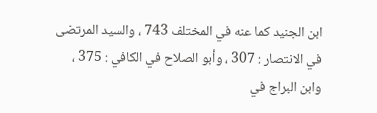ابن الجنيد كما عنه في المختلف 743 ، والسيد المرتضى في الانتصار : 307 ، وأبو الصلاح في الكافي : 375 ، وابن البراج في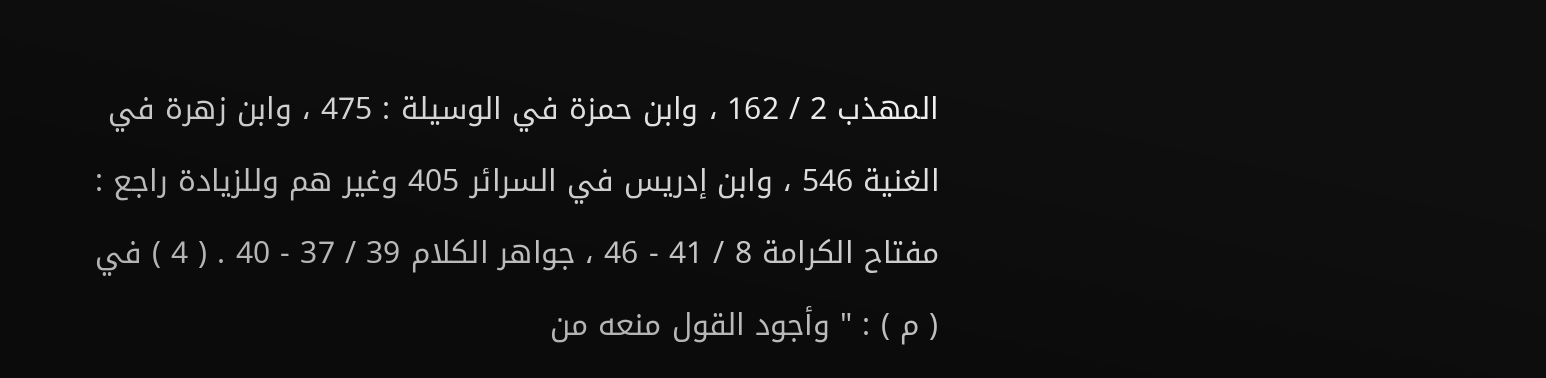المهذب 2 / 162 ، وابن حمزة في الوسيلة : 475 ، وابن زهرة في الغنية 546 ، وابن إدريس في السرائر 405 وغير هم وللزيادة راجع : مفتاح الكرامة 8 / 41 - 46 ، جواهر الكلام 39 / 37 - 40 . ( 4 ) في ( م ) : " وأجود القول منعه من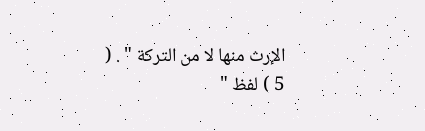الإرث منها لا من التركة " . ( 5 ) لفظ "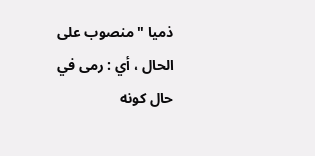ذميا " منصوب على الحال ، أي : رمى في حال كونه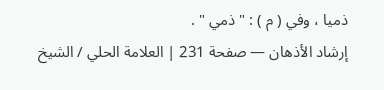ذميا ، وفي ( م ) : " ذمي " .
إرشاد الأذهان — صفحة 231 | العلامة الحلي / الشيخ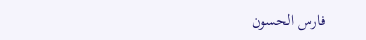فارس الحسون